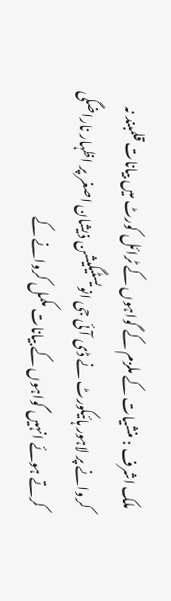ملک اشرف : منشیات کے ملزم کے گواہوں کے ٹرائل کورٹ میں بیانات قلمبند نہ کروانے پر لاہور ہائیکورٹ نے ڈی آئی جی انویسٹیگیشن ذیشان اصغر پر اظہار ناراضگی کرتے ہوئے انہیں گواہوں کے بیانات مکمل کروانے کے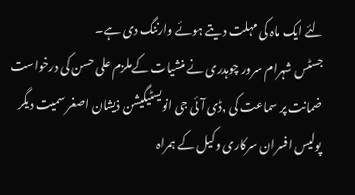لئے ایک ماہ کی مہلت دیتے ہوئے وارننگ دی ہے۔
جسٹس شہرام سرور چوہدری نے منشیات کےملزم علی حسن کی درخواست ضمانت پر سماعت کی ,ڈی آئی جی انویسٹیگیشن ذیشان اصغر سمیت دیگر پولیس افسران سرکاری وکیل کے ہمراہ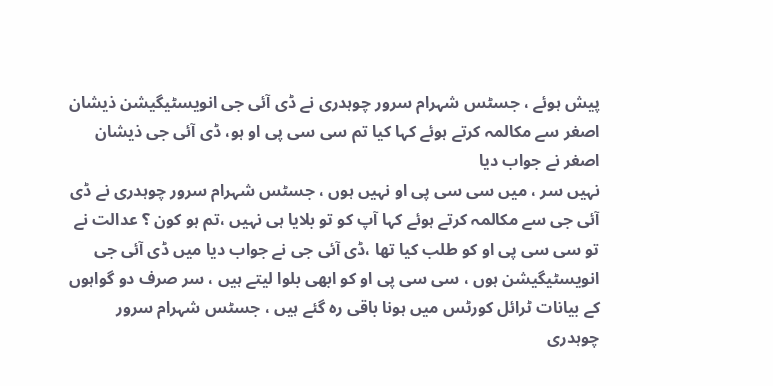پیش ہوئے ، جسٹس شہرام سرور چوہدری نے ڈی آئی جی انویسٹیگیشن ذیشان اصغر سے مکالمہ کرتے ہوئے کہا کیا تم سی سی پی او ہو، ڈی آئی جی ذیشان اصغر نے جواب دیا
نہیں سر ، میں سی سی پی او نہیں ہوں ، جسٹس شہرام سرور چوہدری نے ڈی آئی جی سے مکالمہ کرتے ہوئے کہا آپ کو تو بلایا ہی نہیں ،تم ہو کون ؟ عدالت نے تو سی سی پی او کو طلب کیا تھا ،ڈی آئی جی نے جواب دیا میں ڈی آئی جی انویسٹیگیشن ہوں ، سی سی پی او کو ابھی بلوا لیتے ہیں ، سر صرف دو گواہوں کے بیانات ٹرائل کورٹس میں ہونا باقی رہ گئے ہیں ، جسٹس شہرام سرور چوہدری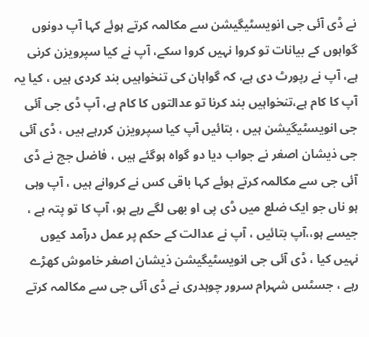نے ڈی آئی جی انویسٹیگیشن سے مکالمہ کرتے ہوئے کہا آپ دونوں گواہوں کے بیانات تو کروا نہیں کروا سکے، آپ نے کیا سپرویزن کرنی ہے، آپ نے رپورٹ دی ہے، کہ گواہان کی تنخواہیں بند کردی ہیں ، کیا یہ آپ کا کام ہے،تنخواہیں بند کرنا تو عدالتوں کا کام ہے، آپ ڈی جی آئی جی انویسٹیگیشن ہیں ، بتائیں آپ کیا سپرویزن کررہے ہیں ، ڈی آئی جی ذیشان اصغر نے جواب دیا دو گواہ ہوگئے ہیں ، فاضل جج نے ڈی آئی جی سے مکالمہ کرتے ہوئے کہا باقی کس نے کروانے ہیں ، آپ وہی ہو ناں جو ایک ضلع میں ڈی پی او بھی لگے رہے ہو، آپ کا تو پتہ ہے ، جیسے ہو،،آپ بتائیں ، آپ نے عدالت کے حکم پر عمل درآمد کیوں نہیں کیا ، ڈی آئی جی انویسٹیگیشن ذیشان اصغر خاموش کھڑے رہے ، جسٹس شہرام سرور چوہدری نے ڈی آئی جی سے مکالمہ کرتے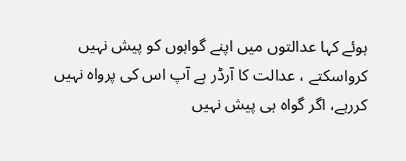ہوئے کہا عدالتوں میں اپنے گواہوں کو پیش نہیں کرواسکتے ، عدالت کا آرڈر ہے آپ اس کی پرواہ نہیں کررہے، اگر گواہ ہی پیش نہیں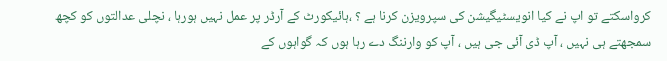کرواسکتے تو اپ نے کیا انویسٹیگیشن کی سپرویزن کرنا ہے ؟ ،ہائیکورٹ کے آرڈر پر عمل نہیں ہورہا ، نچلی عدالتوں کو کچھ سمجھتے ہی نہیں ، آپ ڈی آئی جی ہیں ، آپ کو وارننگ دے رہا ہوں کہ گواہوں کے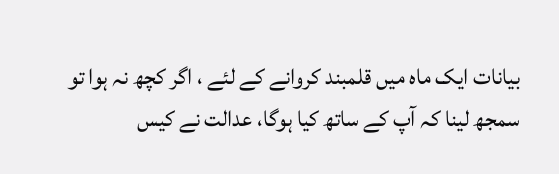بیانات ایک ماہ میں قلمبند کروانے کے لئے ، اگر کچھ نہ ہوا تو سمجھ لینا کہ آپ کے ساتھ کیا ہوگا، عدالت نے کیس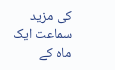کی مزید سماعت ایک ماہ کے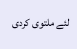لئے ملتوی کردی